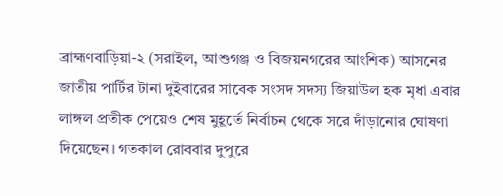ব্রাহ্মণবাড়িয়া-২ (সরাইল, আশুগঞ্জ ও বিজয়নগরের আংশিক) আসনের জাতীয় পার্টির টানা দুইবারের সাবেক সংসদ সদস্য জিয়াউল হক মৃধা এবার লাঙ্গল প্রতীক পেয়েও শেষ মুহূর্তে নির্বাচন থেকে সরে দাঁড়ানোর ঘোষণা দিয়েছেন। গতকাল রোববার দুপুরে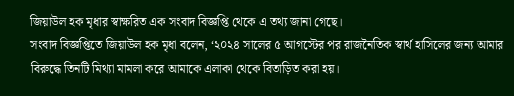জিয়াউল হক মৃধার স্বাক্ষরিত এক সংবাদ বিজ্ঞপ্তি থেকে এ তথ্য জানা গেছে।
সংবাদ বিজ্ঞপ্তিতে জিয়াউল হক মৃধা বলেন, ‘২০২৪ সালের ৫ আগস্টের পর রাজনৈতিক স্বার্থ হাসিলের জন্য আমার বিরুদ্ধে তিনটি মিথ্যা মামলা করে আমাকে এলাকা থেকে বিতাড়িত করা হয়।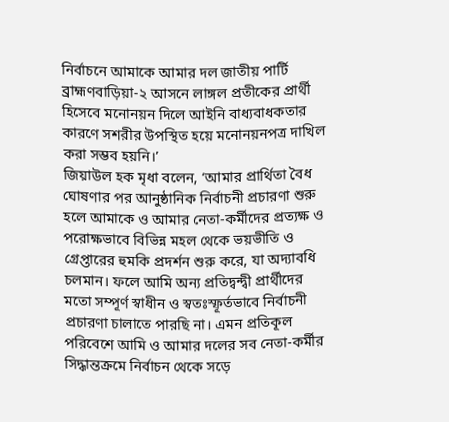নির্বাচনে আমাকে আমার দল জাতীয় পার্টি ব্রাহ্মণবাড়িয়া-২ আসনে লাঙ্গল প্রতীকের প্রার্থী হিসেবে মনোনয়ন দিলে আইনি বাধ্যবাধকতার কারণে সশরীর উপস্থিত হয়ে মনোনয়নপত্র দাখিল করা সম্ভব হয়নি।’
জিয়াউল হক মৃধা বলেন, ‘আমার প্রার্থিতা বৈধ ঘোষণার পর আনুষ্ঠানিক নির্বাচনী প্রচারণা শুরু হলে আমাকে ও আমার নেতা-কর্মীদের প্রত্যক্ষ ও পরোক্ষভাবে বিভিন্ন মহল থেকে ভয়ভীতি ও গ্রেপ্তারের হুমকি প্রদর্শন শুরু করে, যা অদ্যাবধি চলমান। ফলে আমি অন্য প্রতিদ্বন্দ্বী প্রার্থীদের মতো সম্পূর্ণ স্বাধীন ও স্বতঃস্ফূর্তভাবে নির্বাচনী প্রচারণা চালাতে পারছি না। এমন প্রতিকূল পরিবেশে আমি ও আমার দলের সব নেতা-কর্মীর সিদ্ধান্তক্রমে নির্বাচন থেকে সড়ে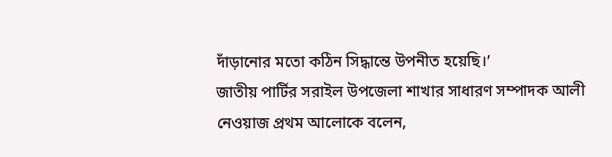দাঁড়ানোর মতো কঠিন সিদ্ধান্তে উপনীত হয়েছি।’
জাতীয় পার্টির সরাইল উপজেলা শাখার সাধারণ সম্পাদক আলী নেওয়াজ প্রথম আলোকে বলেন,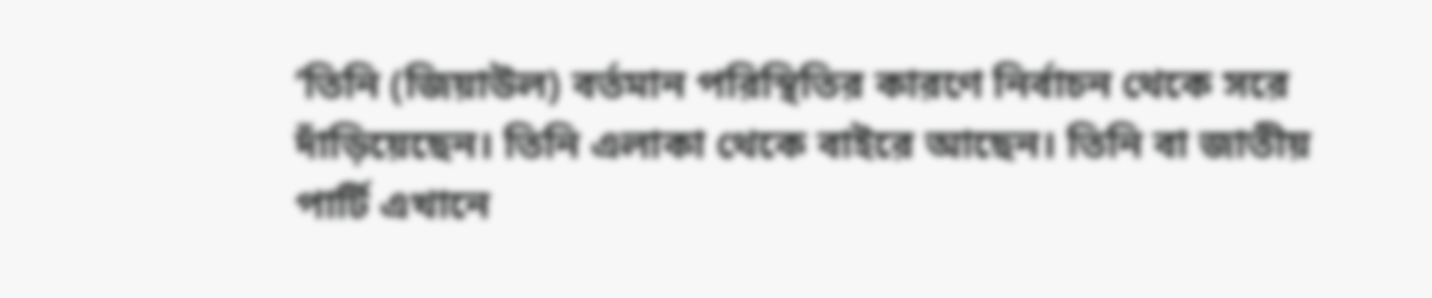‘তিনি (জিয়াউল) বর্তমান পরিস্থিতির কারণে নির্বাচন থেকে সরে দাঁড়িয়েছেন। তিনি এলাকা থেকে বাইরে আছেন। তিনি বা জাতীয় পার্টি এখানে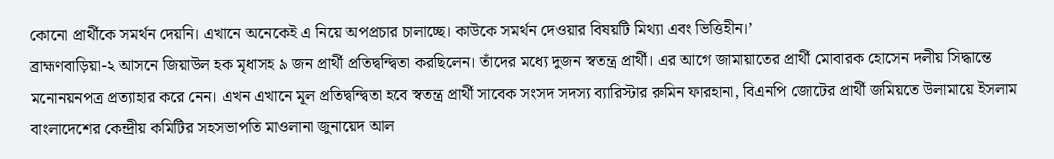কোনো প্রার্থীকে সমর্থন দেয়নি। এখানে অনেকেই এ নিয়ে অপপ্রচার চালাচ্ছে। কাউকে সমর্থন দেওয়ার বিষয়টি মিথ্যা এবং ভিত্তিহীন।’
ব্রাহ্মণবাড়িয়া-২ আসনে জিয়াউল হক মৃধাসহ ৯ জন প্রার্থী প্রতিদ্বন্দ্বিতা করছিলেন। তাঁদের মধ্যে দুজন স্বতন্ত্র প্রার্থী। এর আগে জামায়াতের প্রার্থী মোবারক হোসেন দলীয় সিদ্ধান্তে মনোনয়নপত্র প্রত্যাহার করে নেন। এখন এখানে মূল প্রতিদ্বন্দ্বিতা হবে স্বতন্ত্র প্রার্থী সাবেক সংসদ সদস্য ব্যারিস্টার রুমিন ফারহানা, বিএনপি জোটের প্রার্থী জমিয়তে উলামায়ে ইসলাম বাংলাদেশের কেন্দ্রীয় কমিটির সহসভাপতি মাওলানা জুনায়েদ আল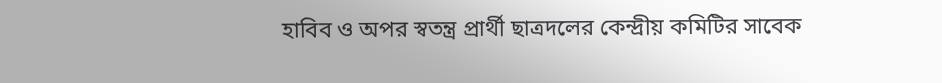হাবিব ও অপর স্বতন্ত্র প্রার্থী ছাত্রদলের কেন্দ্রীয় কমিটির সাবেক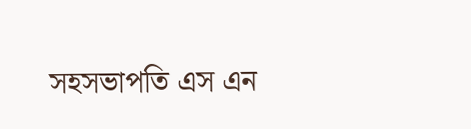সহসভাপতি এস এন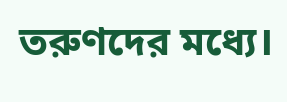তরুণদের মধ্যে।